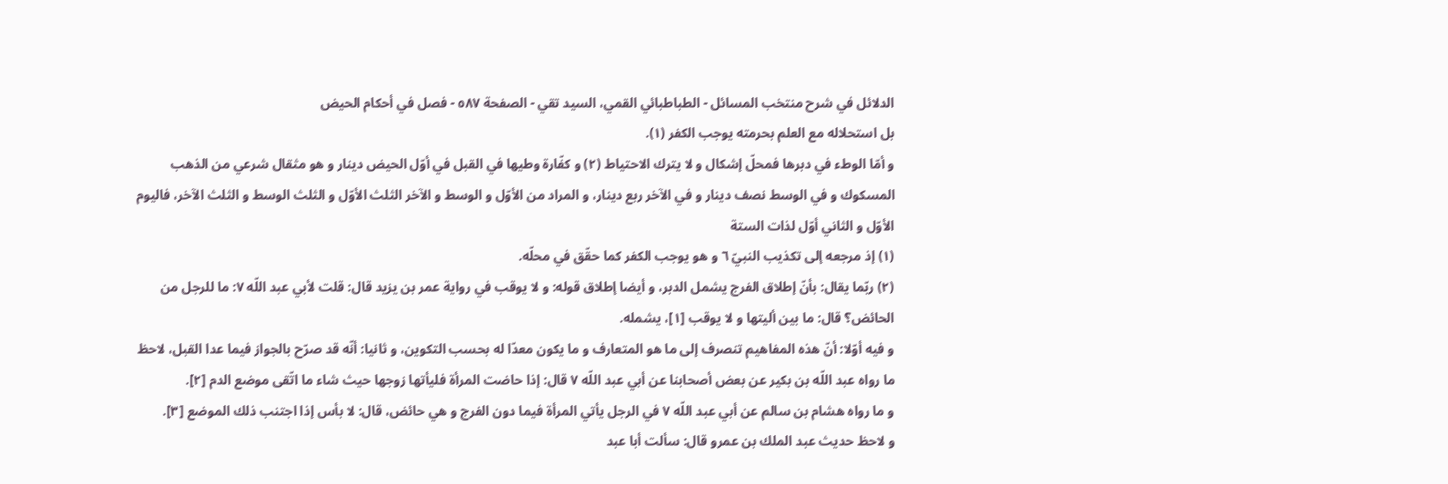الدلائل في شرح منتخب المسائل - الطباطبائي القمي، السید تقي - الصفحة ٥٨٧ - فصل في أحكام الحيض
بل استحلاله مع العلم بحرمته يوجب الكفر (١).
و أمّا الوطء في دبرها فمحلّ إشكال و لا يترك الاحتياط (٢) و كفّارة وطيها في القبل في أوّل الحيض دينار و هو مثقال شرعي من الذهب المسكوك و في الوسط نصف دينار و في الآخر ربع دينار، و المراد من الأوّل و الوسط و الآخر الثلث الأوّل و الثلث الوسط و الثلث الآخر، فاليوم الأوّل و الثاني أوّل لذات الستة
(١) إذ مرجعه إلى تكذيب النبيّ ٦ و هو يوجب الكفر كما حقّق في محلّه.
(٢) ربّما يقال: بأنّ إطلاق الفرج يشمل الدبر، و أيضا إطلاق قوله: و لا يوقب في رواية عمر بن يزيد قال: قلت لأبي عبد اللّه ٧: ما للرجل من الحائض؟ قال: ما بين أليتها و لا يوقب [١]، يشمله.
و فيه أوّلا: أنّ هذه المفاهيم تنصرف إلى ما هو المتعارف و ما يكون معدّا له بحسب التكوين، و ثانيا: أنّه قد صرّح بالجواز فيما عدا القبل، لاحظ ما رواه عبد اللّه بن بكير عن بعض أصحابنا عن أبي عبد اللّه ٧ قال: إذا حاضت المرأة فليأتها زوجها حيث شاء ما اتّقى موضع الدم [٢].
و ما رواه هشام بن سالم عن أبي عبد اللّه ٧ في الرجل يأتي المرأة فيما دون الفرج و هي حائض، قال: لا بأس إذا اجتنب ذلك الموضع [٣].
و لاحظ حديث عبد الملك بن عمرو قال: سألت أبا عبد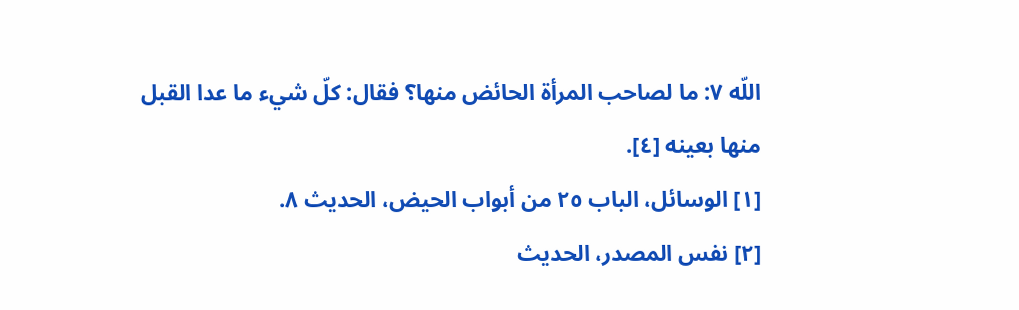اللّه ٧: ما لصاحب المرأة الحائض منها؟ فقال: كلّ شيء ما عدا القبل منها بعينه [٤].
[١] الوسائل، الباب ٢٥ من أبواب الحيض، الحديث ٨.
[٢] نفس المصدر، الحديث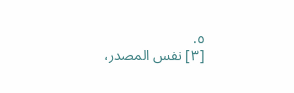٥.
[٣] نفس المصدر،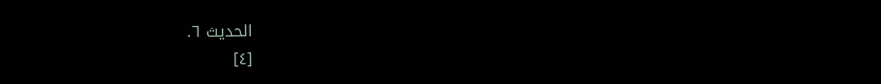الحديث ٦.
[٤]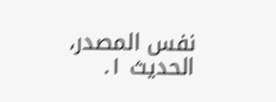نفس المصدر، الحديث ١.